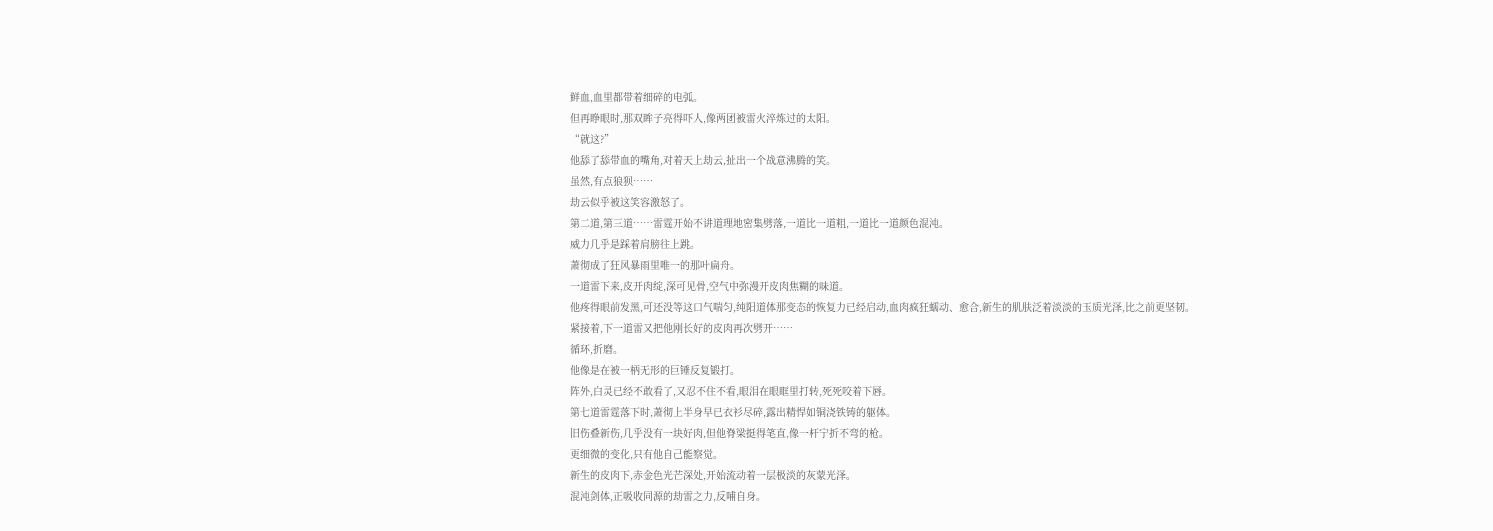鲜血,血里都带着细碎的电弧。
但再睁眼时,那双眸子亮得吓人,像两团被雷火淬炼过的太阳。
“就这?”
他舔了舔带血的嘴角,对着天上劫云,扯出一个战意沸腾的笑。
虽然,有点狼狈……
劫云似乎被这笑容激怒了。
第二道,第三道……雷霆开始不讲道理地密集劈落,一道比一道粗,一道比一道颜色混沌。
威力几乎是踩着肩膀往上跳。
萧彻成了狂风暴雨里唯一的那叶扁舟。
一道雷下来,皮开肉绽,深可见骨,空气中弥漫开皮肉焦糊的味道。
他疼得眼前发黑,可还没等这口气喘匀,纯阳道体那变态的恢复力已经启动,血肉疯狂蠕动、愈合,新生的肌肤泛着淡淡的玉质光泽,比之前更坚韧。
紧接着,下一道雷又把他刚长好的皮肉再次劈开……
循环,折磨。
他像是在被一柄无形的巨锤反复锻打。
阵外,白灵已经不敢看了,又忍不住不看,眼泪在眼眶里打转,死死咬着下唇。
第七道雷霆落下时,萧彻上半身早已衣衫尽碎,露出精悍如铜浇铁铸的躯体。
旧伤叠新伤,几乎没有一块好肉,但他脊梁挺得笔直,像一杆宁折不弯的枪。
更细微的变化,只有他自己能察觉。
新生的皮肉下,赤金色光芒深处,开始流动着一层极淡的灰蒙光泽。
混沌剑体,正吸收同源的劫雷之力,反哺自身。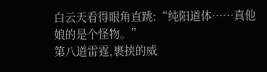白云天看得眼角直跳:“纯阳道体……真他娘的是个怪物。”
第八道雷霆,裹挟的威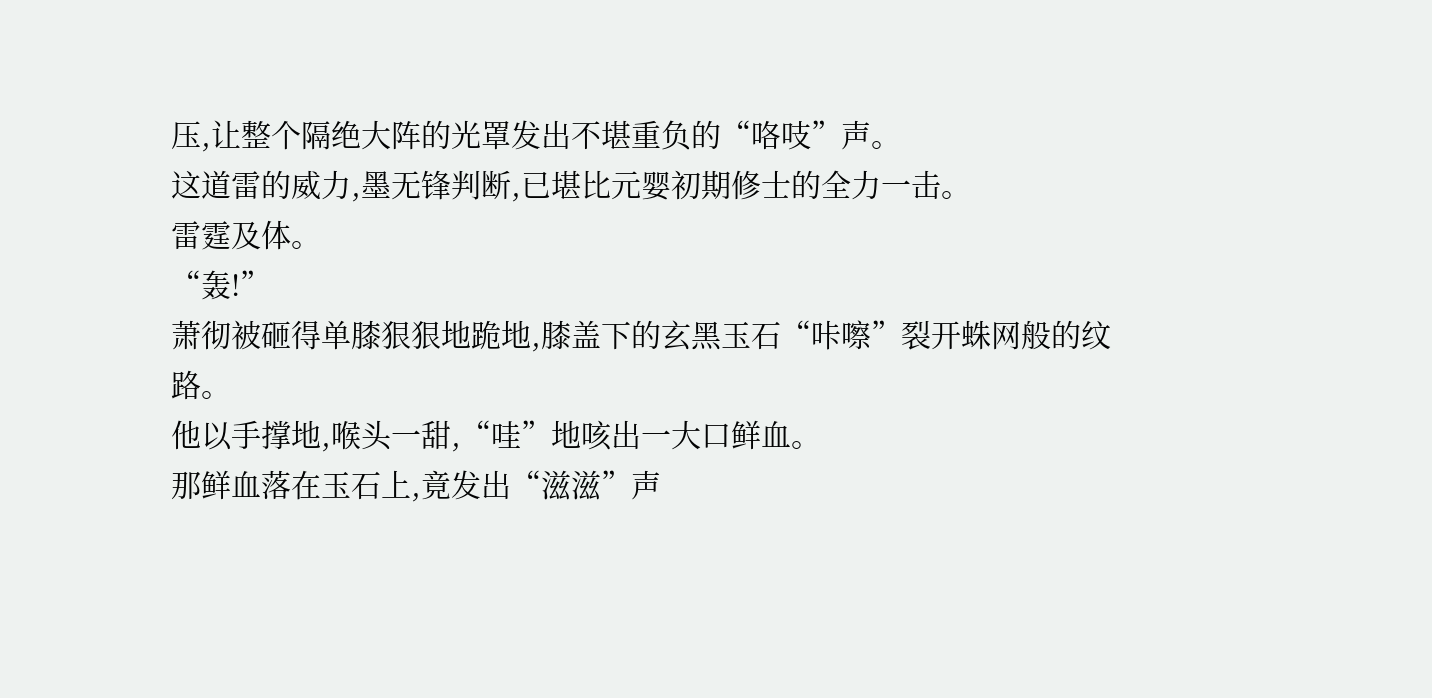压,让整个隔绝大阵的光罩发出不堪重负的“咯吱”声。
这道雷的威力,墨无锋判断,已堪比元婴初期修士的全力一击。
雷霆及体。
“轰!”
萧彻被砸得单膝狠狠地跪地,膝盖下的玄黑玉石“咔嚓”裂开蛛网般的纹路。
他以手撑地,喉头一甜,“哇”地咳出一大口鲜血。
那鲜血落在玉石上,竟发出“滋滋”声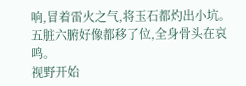响,冒着雷火之气,将玉石都灼出小坑。
五脏六腑好像都移了位,全身骨头在哀鸣。
视野开始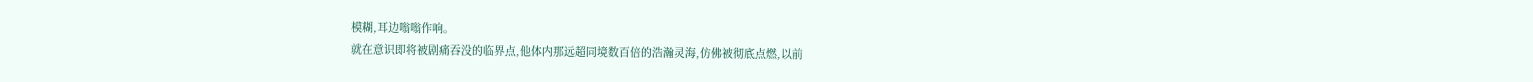模糊,耳边嗡嗡作响。
就在意识即将被剧痛吞没的临界点,他体内那远超同境数百倍的浩瀚灵海,仿佛被彻底点燃,以前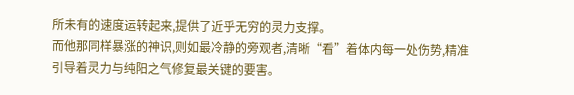所未有的速度运转起来,提供了近乎无穷的灵力支撑。
而他那同样暴涨的神识,则如最冷静的旁观者,清晰“看”着体内每一处伤势,精准引导着灵力与纯阳之气修复最关键的要害。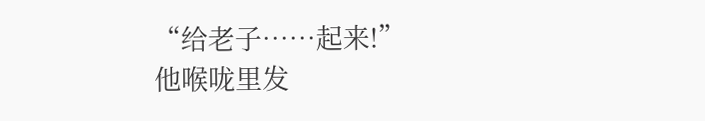“给老子……起来!”
他喉咙里发